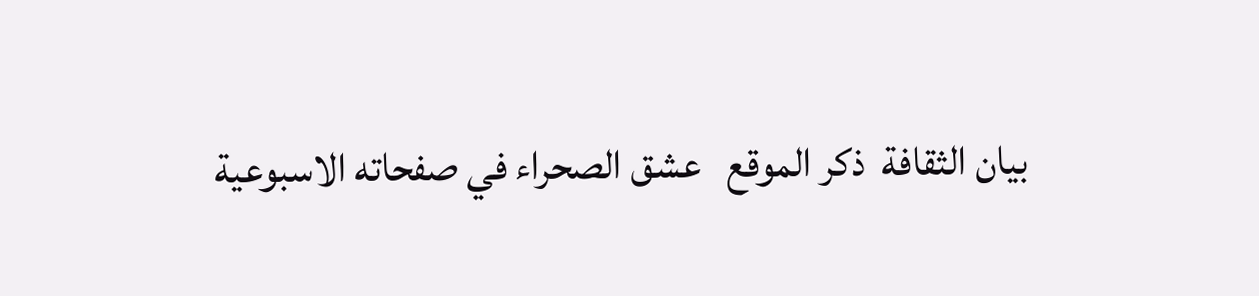بيان الثقافة  ذكر الموقع   عشق الصحراء في صفحاته الاسبوعية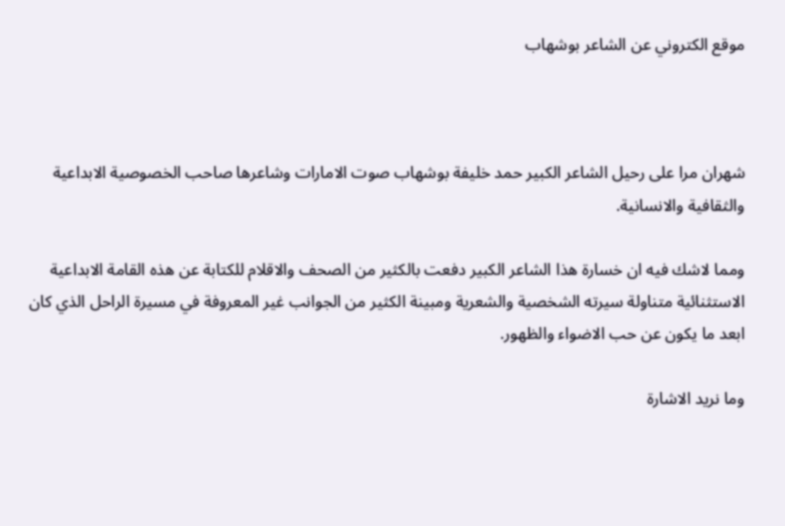موقع الكتروني عن الشاعر بوشهاب



شهران مرا على رحيل الشاعر الكبير حمد خليفة بوشهاب صوت الامارات وشاعرها صاحب الخصوصية الابداعية والثقافية والانسانية.

ومما لاشك فيه ان خسارة هذا الشاعر الكبير دفعت بالكثير من الصحف والاقلام للكتابة عن هذه القامة الابداعية الاستثنائية متناولة سيرته الشخصية والشعرية ومبينة الكثير من الجوانب غير المعروفة في مسيرة الراحل الذي كان ابعد ما يكون عن حب الاضواء والظهور.

وما نريد الاشارة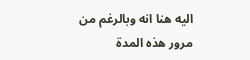اليه هنا انه وبالرغم من مرور هذه المدة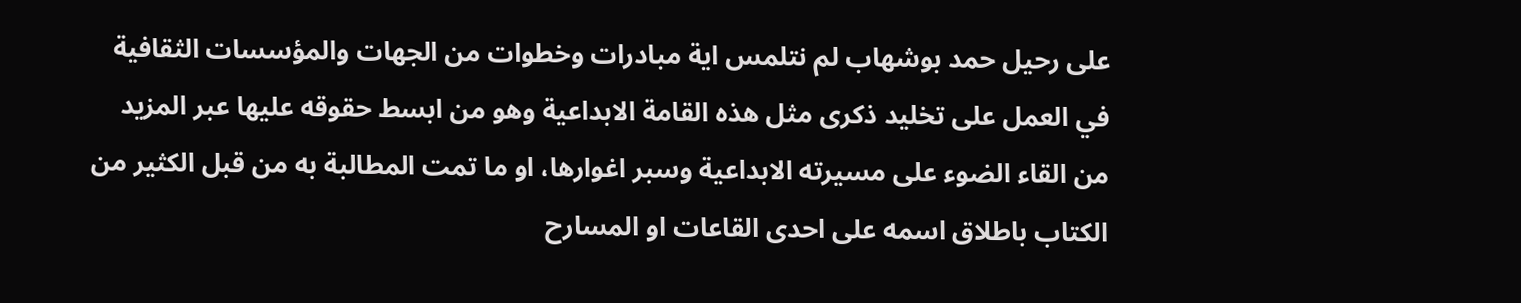على رحيل حمد بوشهاب لم نتلمس اية مبادرات وخطوات من الجهات والمؤسسات الثقافية في العمل على تخليد ذكرى مثل هذه القامة الابداعية وهو من ابسط حقوقه عليها عبر المزيد من القاء الضوء على مسيرته الابداعية وسبر اغوارها، او ما تمت المطالبة به من قبل الكثير من الكتاب باطلاق اسمه على احدى القاعات او المسارح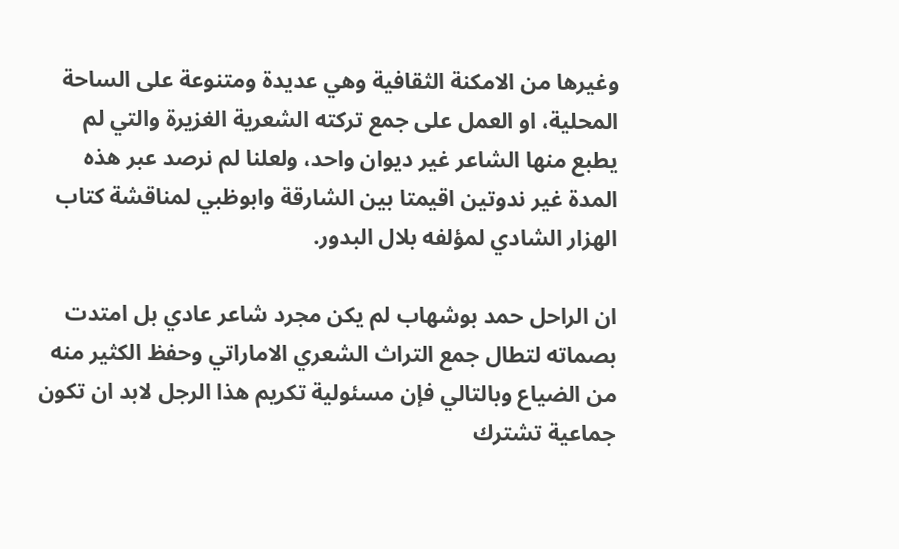وغيرها من الامكنة الثقافية وهي عديدة ومتنوعة على الساحة المحلية، او العمل على جمع تركته الشعرية الغزيرة والتي لم يطبع منها الشاعر غير ديوان واحد، ولعلنا لم نرصد عبر هذه المدة غير ندوتين اقيمتا بين الشارقة وابوظبي لمناقشة كتاب الهزار الشادي لمؤلفه بلال البدور.

ان الراحل حمد بوشهاب لم يكن مجرد شاعر عادي بل امتدت بصماته لتطال جمع التراث الشعري الاماراتي وحفظ الكثير منه من الضياع وبالتالي فإن مسئولية تكريم هذا الرجل لابد ان تكون جماعية تشترك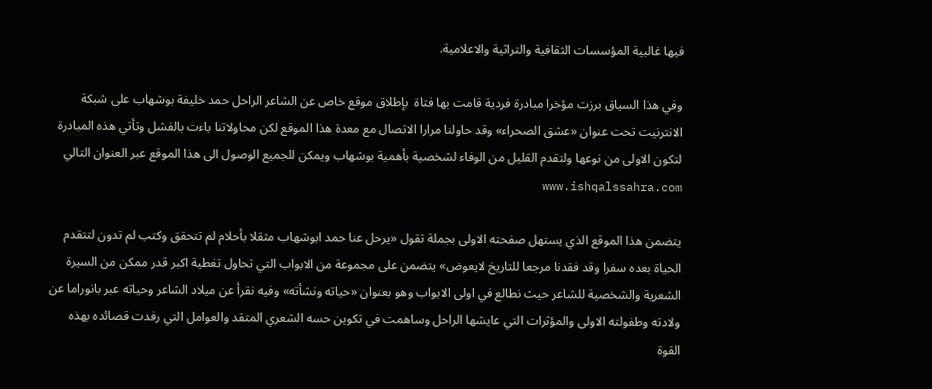فيها غالبية المؤسسات الثقافية والتراثية والاعلامية.

وفي هذا السياق برزت مؤخرا مبادرة فردية قامت بها فتاة  بإطلاق موقع خاص عن الشاعر الراحل حمد خليفة بوشهاب على شبكة الانترنيت تحت عنوان «عشق الصحراء» وقد حاولنا مرارا الاتصال مع معدة هذا الموقع لكن محاولاتنا باءت بالفشل وتأتي هذه المبادرة لتكون الاولى من نوعها ولتقدم القليل من الوفاء لشخصية بأهمية بوشهاب ويمكن للجميع الوصول الى هذا الموقع عبر العنوان التالي www.ishqalssahra.com

يتضمن هذا الموقع الذي يستهل صفحته الاولى بجملة تقول «يرحل عنا حمد ابوشهاب مثقلا بأحلام لم تتحقق وكتب لم تدون لتتقدم الحياة بعده سفرا وقد فقدنا مرجعا للتاريخ لايعوض» يتضمن على مجموعة من الابواب التي تحاول تغطية اكبر قدر ممكن من السيرة الشعرية والشخصية للشاعر حيث نطالع في اولى الابواب وهو بعنوان «حياته ونشأته» وفيه نقرأ عن ميلاد الشاعر وحياته عبر بانوراما عن ولادته وطفولته الاولى والمؤثرات التي عايشها الراحل وساهمت في تكوين حسه الشعري المتقد والعوامل التي رفدت قصائده بهذه القوة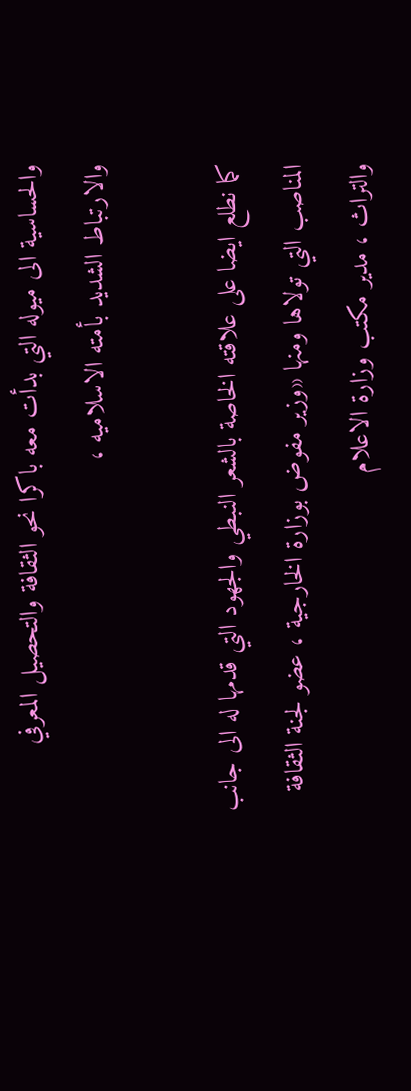والحساسية الى ميوله التي بدأت معه باكرا نحو الثقافة والتحصيل المعرفي والارتباط الشديد بأمته الاسلاميه ،

كما نطلع ايضا على علاقته الخاصة بالشعر النبطي والجهود التي قدمها له الى جانب المناصب التي تولاها ومنها «وزير مفوض بوزارة الخارجية ، عضو لجنة الثقافة والتراث ، مدير مكتب وزارة الاعلام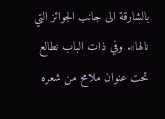بالشارقة الى جانب الجوائز التي نالها». وفي ذات الباب نطالع تحت عنوان ملامح من شعره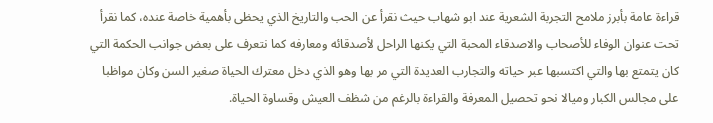قراءة عامة بأبرز ملامح التجربة الشعرية عند ابو شهاب حيث نقرأ عن الحب والتاريخ الذي يحظى بأهمية خاصة عنده، كما نقرأ تحت عنوان الوفاء للأصحاب والاصدقاء المحبة التي يكنها الراحل لأصدقائه ومعارفه كما نتعرف على بعض جوانب الحكمة التي كان يتمتع بها والتي اكتسبها عبر حياته والتجارب العديدة التي مر بها وهو الذي دخل معترك الحياة صغير السن وكان مواظبا على مجالس الكبار وميالا نحو تحصيل المعرفة والقراءة بالرغم من شظف العيش وقساوة الحياة.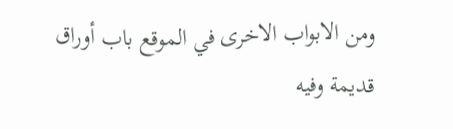ومن الابواب الاخرى في الموقع باب أوراق قديمة وفيه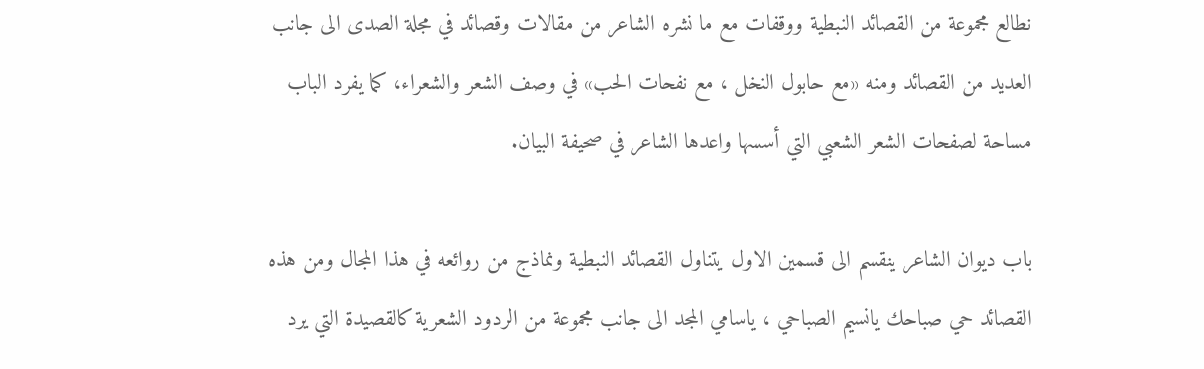نطالع مجموعة من القصائد النبطية ووقفات مع ما نشره الشاعر من مقالات وقصائد في مجلة الصدى الى جانب العديد من القصائد ومنه «مع حابول النخل ، مع نفحات الحب» في وصف الشعر والشعراء، كما يفرد الباب مساحة لصفحات الشعر الشعبي التي أسسها واعدها الشاعر في صحيفة البيان.

باب ديوان الشاعر ينقسم الى قسمين الاول يتناول القصائد النبطية ونماذج من روائعه في هذا المجال ومن هذه القصائد حي صباحك يانسيم الصباحي ، ياسامي المجد الى جانب مجموعة من الردود الشعرية كالقصيدة التي يرد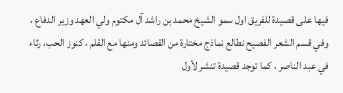فيها على قصيدة للفريق اول سمو الشيخ محمد بن راشد آل مكتوم ولي العهد وزير الدفاع ، وفي قسم الشعر الفصيح نطالع نماذج مختارة من القصائد ومنها مع القلم ، كنوز الحب، رثاء في عبد الناصر ، كما توجد قصيدة تنشر لأول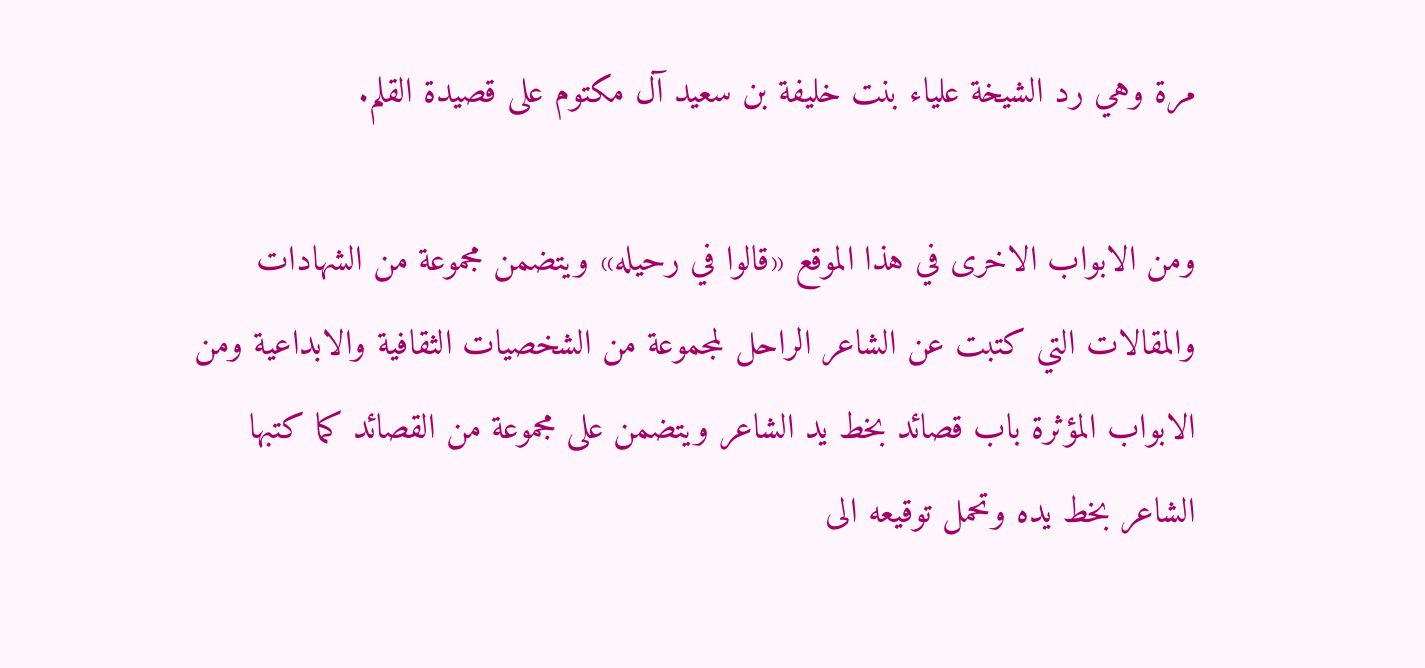مرة وهي رد الشيخة علياء بنت خليفة بن سعيد آل مكتوم على قصيدة القلم.

ومن الابواب الاخرى في هذا الموقع «قالوا في رحيله» ويتضمن مجموعة من الشهادات والمقالات التي كتبت عن الشاعر الراحل لمجموعة من الشخصيات الثقافية والابداعية ومن الابواب المؤثرة باب قصائد بخط يد الشاعر ويتضمن على مجموعة من القصائد كما كتبها الشاعر بخط يده وتحمل توقيعه الى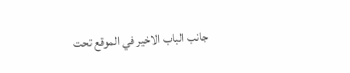جانب الباب الاخير في الموقع تحت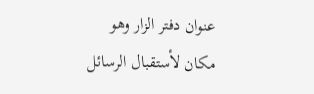عنوان دفتر الزار وهو مكان لأستقبال الرسائل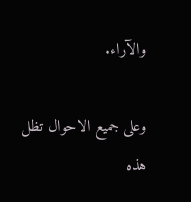والآراء.

وعلى جميع الاحوال تظل هذه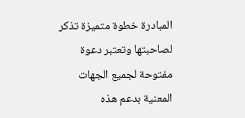المبادرة خطوة متميزة تذكر لصاحبتها وتعتبر دعوة مفتوحة لجميع الجهات المعنية بدعم هذه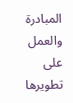المبادرة والعمل على تطويرها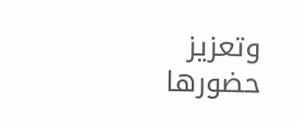وتعزيز حضورها